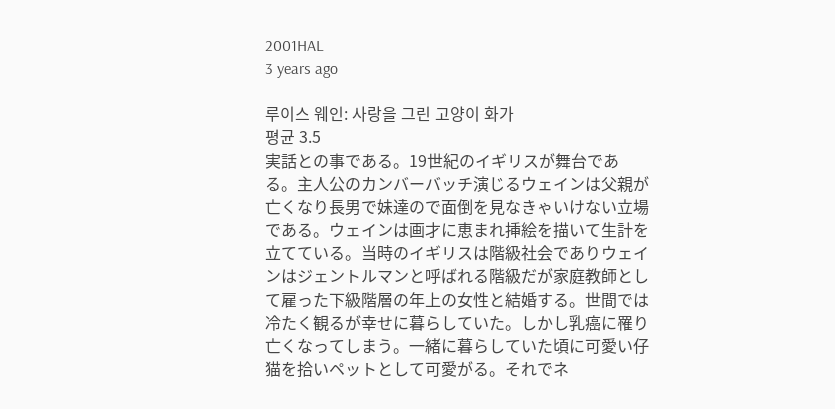2001HAL
3 years ago

루이스 웨인: 사랑을 그린 고양이 화가
평균 3.5
実話との事である。19世紀のイギリスが舞台である。主人公のカンバーバッチ演じるウェインは父親が亡くなり長男で妹達ので面倒を見なきゃいけない立場である。ウェインは画才に恵まれ挿絵を描いて生計を立てている。当時のイギリスは階級社会でありウェインはジェントルマンと呼ばれる階級だが家庭教師として雇った下級階層の年上の女性と結婚する。世間では冷たく観るが幸せに暮らしていた。しかし乳癌に罹り亡くなってしまう。一緒に暮らしていた頃に可愛い仔猫を拾いペットとして可愛がる。それでネ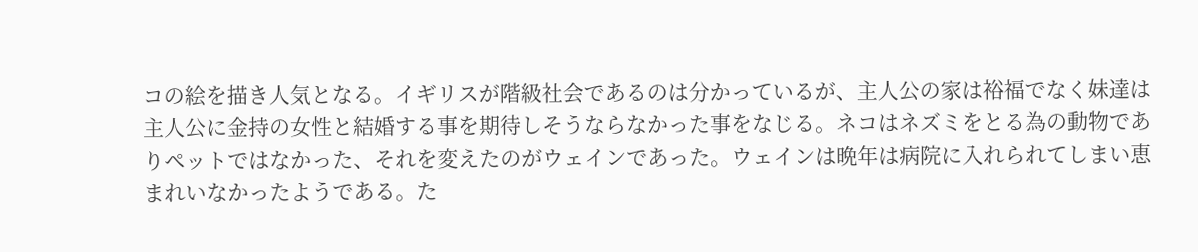コの絵を描き人気となる。イギリスが階級社会であるのは分かっているが、主人公の家は裕福でなく妹達は主人公に金持の女性と結婚する事を期待しそうならなかった事をなじる。ネコはネズミをとる為の動物でありペットではなかった、それを変えたのがウェインであった。ウェインは晩年は病院に入れられてしまい恵まれいなかったようである。た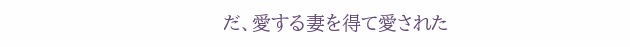だ、愛する妻を得て愛された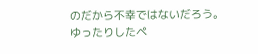のだから不幸ではないだろう。ゆったりしたペ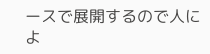ースで展開するので人によ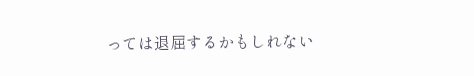っては退屈するかもしれない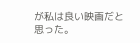が私は良い映画だと思った。